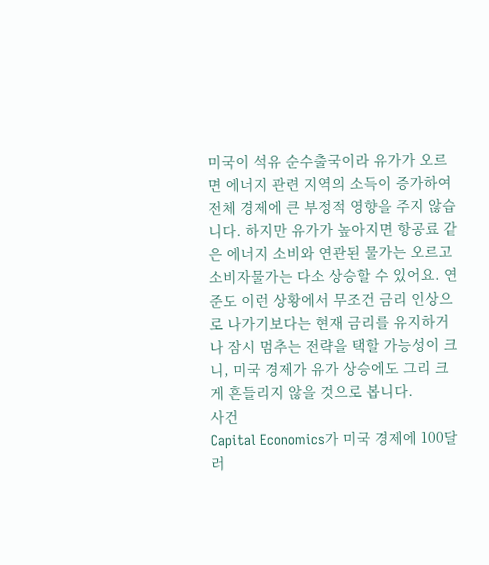미국이 석유 순수출국이라 유가가 오르면 에너지 관련 지역의 소득이 증가하여 전체 경제에 큰 부정적 영향을 주지 않습니다. 하지만 유가가 높아지면 항공료 같은 에너지 소비와 연관된 물가는 오르고 소비자물가는 다소 상승할 수 있어요. 연준도 이런 상황에서 무조건 금리 인상으로 나가기보다는 현재 금리를 유지하거나 잠시 멈추는 전략을 택할 가능성이 크니, 미국 경제가 유가 상승에도 그리 크게 흔들리지 않을 것으로 봅니다.
사건
Capital Economics가 미국 경제에 100달러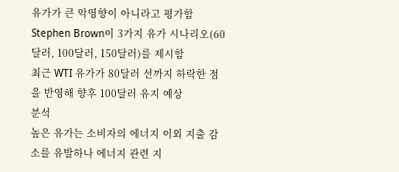유가가 큰 악영향이 아니라고 평가함
Stephen Brown이 3가지 유가 시나리오(60달러, 100달러, 150달러)를 제시함
최근 WTI 유가가 80달러 선까지 하락한 점을 반영해 향후 100달러 유지 예상
분석
높은 유가는 소비자의 에너지 이외 지출 감소를 유발하나 에너지 관련 지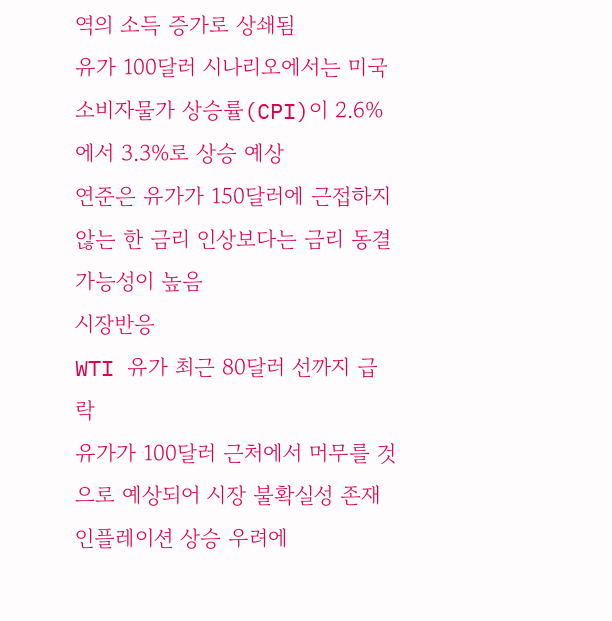역의 소득 증가로 상쇄됨
유가 100달러 시나리오에서는 미국 소비자물가 상승률(CPI)이 2.6%에서 3.3%로 상승 예상
연준은 유가가 150달러에 근접하지 않는 한 금리 인상보다는 금리 동결 가능성이 높음
시장반응
WTI 유가 최근 80달러 선까지 급락
유가가 100달러 근처에서 머무를 것으로 예상되어 시장 불확실성 존재
인플레이션 상승 우려에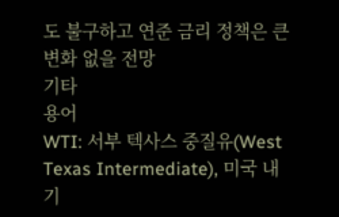도 불구하고 연준 금리 정책은 큰 변화 없을 전망
기타
용어
WTI: 서부 텍사스 중질유(West Texas Intermediate), 미국 내 기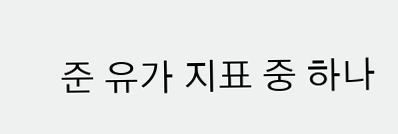준 유가 지표 중 하나